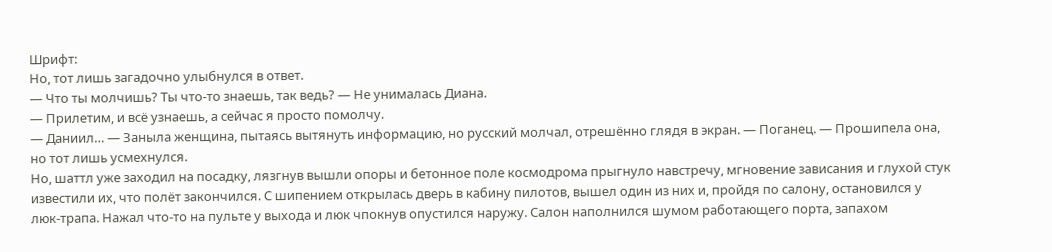Шрифт:
Но, тот лишь загадочно улыбнулся в ответ.
— Что ты молчишь? Ты что-то знаешь, так ведь? — Не унималась Диана.
— Прилетим, и всё узнаешь, а сейчас я просто помолчу.
— Даниил… — Заныла женщина, пытаясь вытянуть информацию, но русский молчал, отрешённо глядя в экран. — Поганец. — Прошипела она, но тот лишь усмехнулся.
Но, шаттл уже заходил на посадку, лязгнув вышли опоры и бетонное поле космодрома прыгнуло навстречу, мгновение зависания и глухой стук известили их, что полёт закончился. С шипением открылась дверь в кабину пилотов, вышел один из них и, пройдя по салону, остановился у люк-трапа. Нажал что-то на пульте у выхода и люк чпокнув опустился наружу. Салон наполнился шумом работающего порта, запахом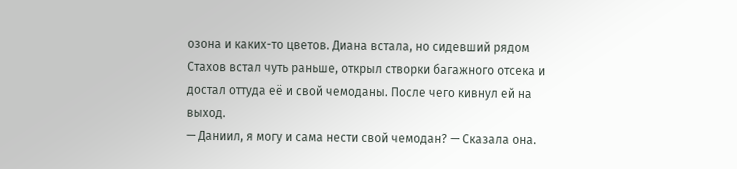озона и каких-то цветов. Диана встала, но сидевший рядом Стахов встал чуть раньше, открыл створки багажного отсека и достал оттуда её и свой чемоданы. После чего кивнул ей на выход.
— Даниил, я могу и сама нести свой чемодан? — Сказала она.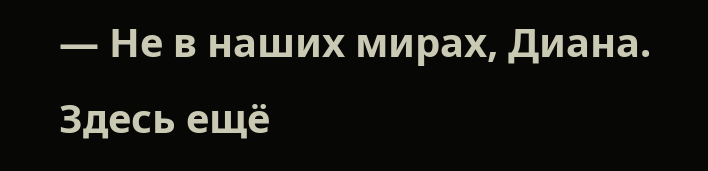— Не в наших мирах, Диана. Здесь ещё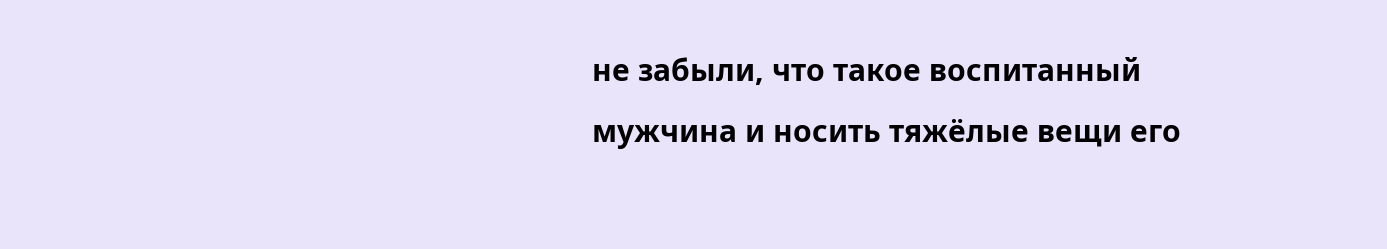не забыли, что такое воспитанный мужчина и носить тяжёлые вещи его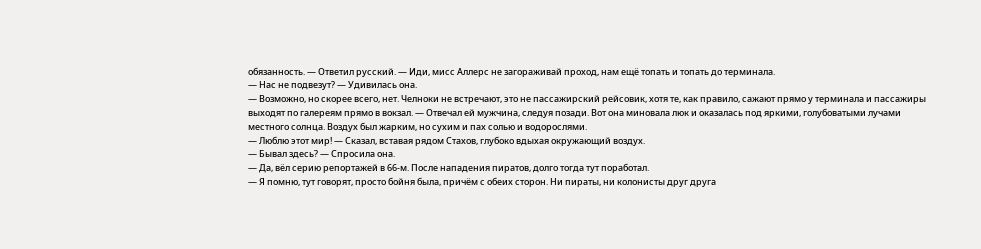обязанность. — Ответил русский. — Иди, мисс Аллерс не загораживай проход, нам ещё топать и топать до терминала.
— Нас не подвезут? — Удивилась она.
— Возможно, но скорее всего, нет. Челноки не встречают, это не пассажирский рейсовик, хотя те, как правило, сажают прямо у терминала и пассажиры выходят по галереям прямо в вокзал. — Отвечал ей мужчина, следуя позади. Вот она миновала люк и оказалась под яркими, голубоватыми лучами местного солнца. Воздух был жарким, но сухим и пах солью и водорослями.
— Люблю этот мир! — Сказал, вставая рядом Стахов, глубоко вдыхая окружающий воздух.
— Бывал здесь? — Спросила она.
— Да, вёл серию репортажей в 66-м. После нападения пиратов, долго тогда тут поработал.
— Я помню, тут говорят, просто бойня была, причём с обеих сторон. Ни пираты, ни колонисты друг друга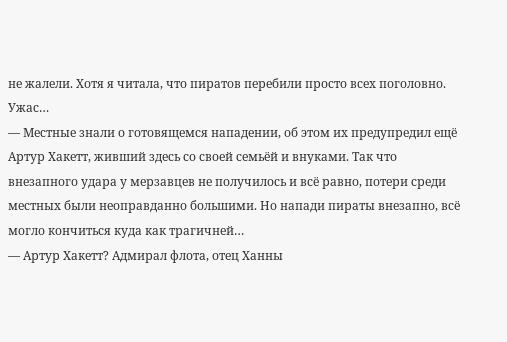не жалели. Хотя я читала, что пиратов перебили просто всех поголовно. Ужас…
— Местные знали о готовящемся нападении, об этом их предупредил ещё Артур Хакетт, живший здесь со своей семьёй и внуками. Так что внезапного удара у мерзавцев не получилось и всё равно, потери среди местных были неоправданно большими. Но напади пираты внезапно, всё могло кончиться куда как трагичней…
— Артур Хакетт? Адмирал флота, отец Ханны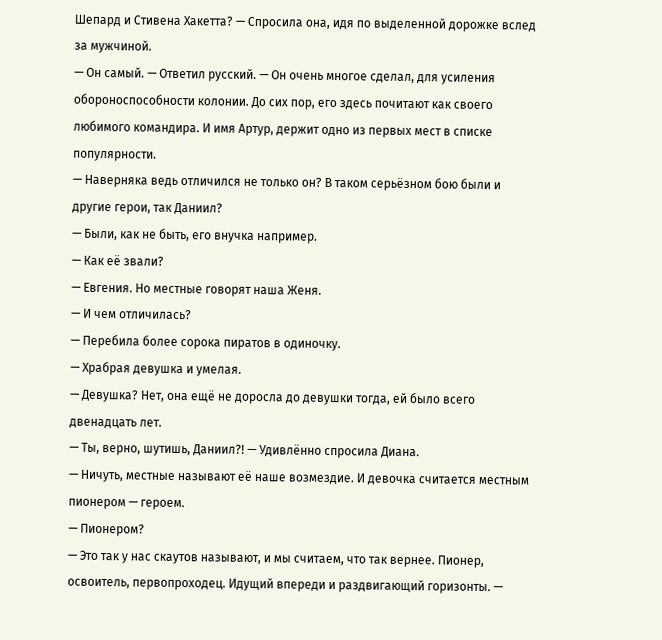Шепард и Стивена Хакетта? — Спросила она, идя по выделенной дорожке вслед за мужчиной.
— Он самый. — Ответил русский. — Он очень многое сделал, для усиления обороноспособности колонии. До сих пор, его здесь почитают как своего любимого командира. И имя Артур, держит одно из первых мест в списке популярности.
— Наверняка ведь отличился не только он? В таком серьёзном бою были и другие герои, так Даниил?
— Были, как не быть, его внучка например.
— Как её звали?
— Евгения. Но местные говорят наша Женя.
— И чем отличилась?
— Перебила более сорока пиратов в одиночку.
— Храбрая девушка и умелая.
— Девушка? Нет, она ещё не доросла до девушки тогда, ей было всего двенадцать лет.
— Ты, верно, шутишь, Даниил?! — Удивлённо спросила Диана.
— Ничуть, местные называют её наше возмездие. И девочка считается местным пионером — героем.
— Пионером?
— Это так у нас скаутов называют, и мы считаем, что так вернее. Пионер, освоитель, первопроходец. Идущий впереди и раздвигающий горизонты. —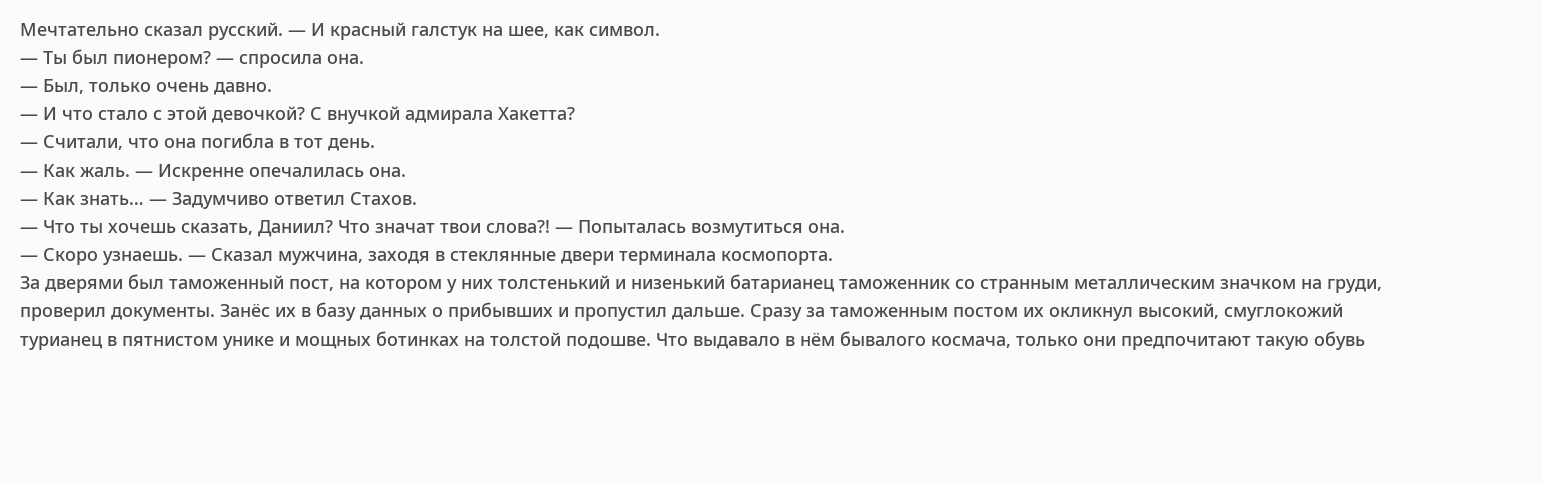Мечтательно сказал русский. — И красный галстук на шее, как символ.
— Ты был пионером? — спросила она.
— Был, только очень давно.
— И что стало с этой девочкой? С внучкой адмирала Хакетта?
— Считали, что она погибла в тот день.
— Как жаль. — Искренне опечалилась она.
— Как знать… — Задумчиво ответил Стахов.
— Что ты хочешь сказать, Даниил? Что значат твои слова?! — Попыталась возмутиться она.
— Скоро узнаешь. — Сказал мужчина, заходя в стеклянные двери терминала космопорта.
За дверями был таможенный пост, на котором у них толстенький и низенький батарианец таможенник со странным металлическим значком на груди, проверил документы. Занёс их в базу данных о прибывших и пропустил дальше. Сразу за таможенным постом их окликнул высокий, смуглокожий турианец в пятнистом унике и мощных ботинках на толстой подошве. Что выдавало в нём бывалого космача, только они предпочитают такую обувь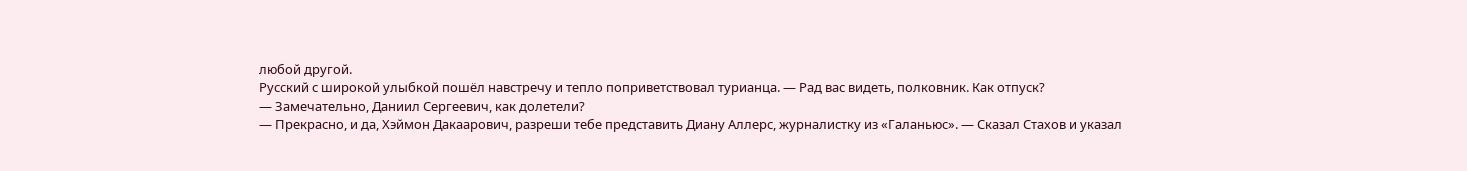любой другой.
Русский с широкой улыбкой пошёл навстречу и тепло поприветствовал турианца. — Рад вас видеть, полковник. Как отпуск?
— Замечательно, Даниил Сергеевич, как долетели?
— Прекрасно, и да, Хэймон Дакаарович, разреши тебе представить Диану Аллерс, журналистку из «Галаньюс». — Сказал Стахов и указал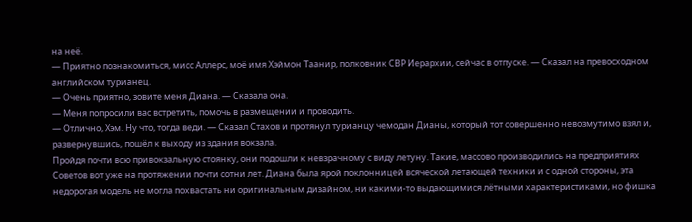на неё.
— Приятно познакомиться, мисс Аллерс, моё имя Хэймон Таанир, полковник СВР Иерархии, сейчас в отпуске. — Сказал на превосходном английском турианец.
— Очень приятно, зовите меня Диана. — Сказала она.
— Меня попросили вас встретить, помочь в размещении и проводить.
— Отлично, Хэм. Ну что, тогда веди. — Сказал Стахов и протянул турианцу чемодан Дианы, который тот совершенно невозмутимо взял и, развернувшись, пошёл к выходу из здания вокзала.
Пройдя почти всю привокзальную стоянку, они подошли к невзрачному с виду летуну. Такие, массово производились на предприятиях Советов вот уже на протяжении почти сотни лет. Диана была ярой поклонницей всяческой летающей техники и с одной стороны, эта недорогая модель не могла похвастать ни оригинальным дизайном, ни какими-то выдающимися лётными характеристиками, но фишка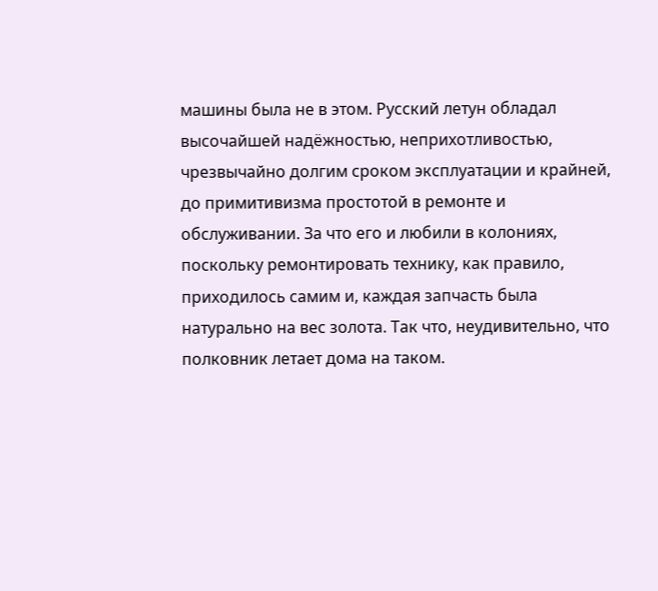машины была не в этом. Русский летун обладал высочайшей надёжностью, неприхотливостью, чрезвычайно долгим сроком эксплуатации и крайней, до примитивизма простотой в ремонте и обслуживании. За что его и любили в колониях, поскольку ремонтировать технику, как правило, приходилось самим и, каждая запчасть была натурально на вес золота. Так что, неудивительно, что полковник летает дома на таком.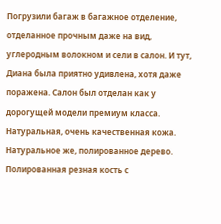Погрузили багаж в багажное отделение, отделанное прочным даже на вид, углеродным волокном и сели в салон. И тут, Диана была приятно удивлена, хотя даже поражена. Салон был отделан как у дорогущей модели премиум класса. Натуральная, очень качественная кожа. Натуральное же, полированное дерево. Полированная резная кость с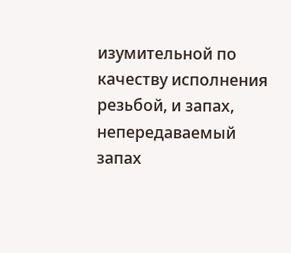изумительной по качеству исполнения резьбой, и запах, непередаваемый запах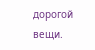дорогой вещи.